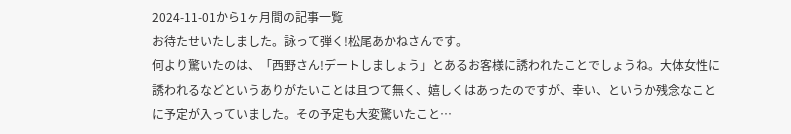2024-11-01から1ヶ月間の記事一覧
お待たせいたしました。詠って弾く!松尾あかねさんです。
何より驚いたのは、「西野さん!デートしましょう」とあるお客様に誘われたことでしょうね。大体女性に誘われるなどというありがたいことは且つて無く、嬉しくはあったのですが、幸い、というか残念なことに予定が入っていました。その予定も大変驚いたこと…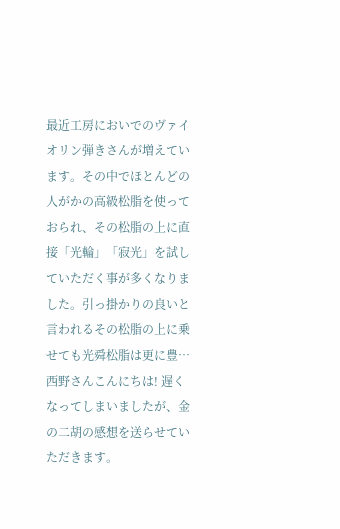最近工房においでのヴァイオリン弾きさんが増えています。その中でほとんどの人がかの高級松脂を使っておられ、その松脂の上に直接「光輪」「寂光」を試していただく事が多くなりました。引っ掛かりの良いと言われるその松脂の上に乗せても光舜松脂は更に豊…
西野さんこんにちは! 遅くなってしまいましたが、金の二胡の感想を送らせていただきます。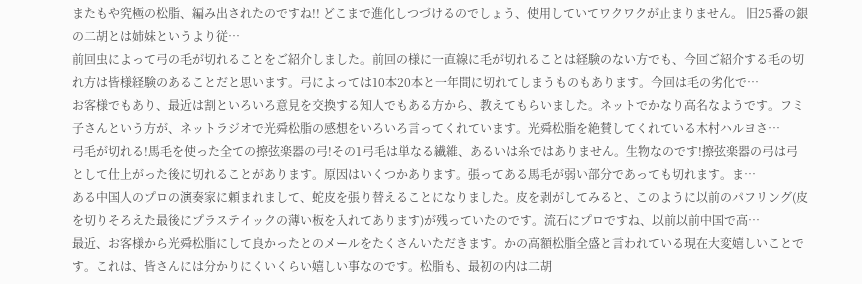またもや究極の松脂、編み出されたのですね!! どこまで進化しつづけるのでしょう、使用していてワクワクが止まりません。 旧25番の銀の二胡とは姉妹というより従…
前回虫によって弓の毛が切れることをご紹介しました。前回の様に一直線に毛が切れることは経験のない方でも、今回ご紹介する毛の切れ方は皆様経験のあることだと思います。弓によっては10本20本と一年間に切れてしまうものもあります。今回は毛の劣化で…
お客様でもあり、最近は割といろいろ意見を交換する知人でもある方から、教えてもらいました。ネットでかなり高名なようです。フミ子さんという方が、ネットラジオで光舜松脂の感想をいろいろ言ってくれています。光舜松脂を絶賛してくれている木村ハルヨさ…
弓毛が切れる!馬毛を使った全ての擦弦楽器の弓!その1弓毛は単なる繊維、あるいは糸ではありません。生物なのです!擦弦楽器の弓は弓として仕上がった後に切れることがあります。原因はいくつかあります。張ってある馬毛が弱い部分であっても切れます。ま…
ある中国人のプロの演奏家に頼まれまして、蛇皮を張り替えることになりました。皮を剥がしてみると、このように以前のパフリング(皮を切りそろえた最後にプラステイックの薄い板を入れてあります)が残っていたのです。流石にプロですね、以前以前中国で高…
最近、お客様から光舜松脂にして良かったとのメールをたくさんいただきます。かの高額松脂全盛と言われている現在大変嬉しいことです。これは、皆さんには分かりにくいくらい嬉しい事なのです。松脂も、最初の内は二胡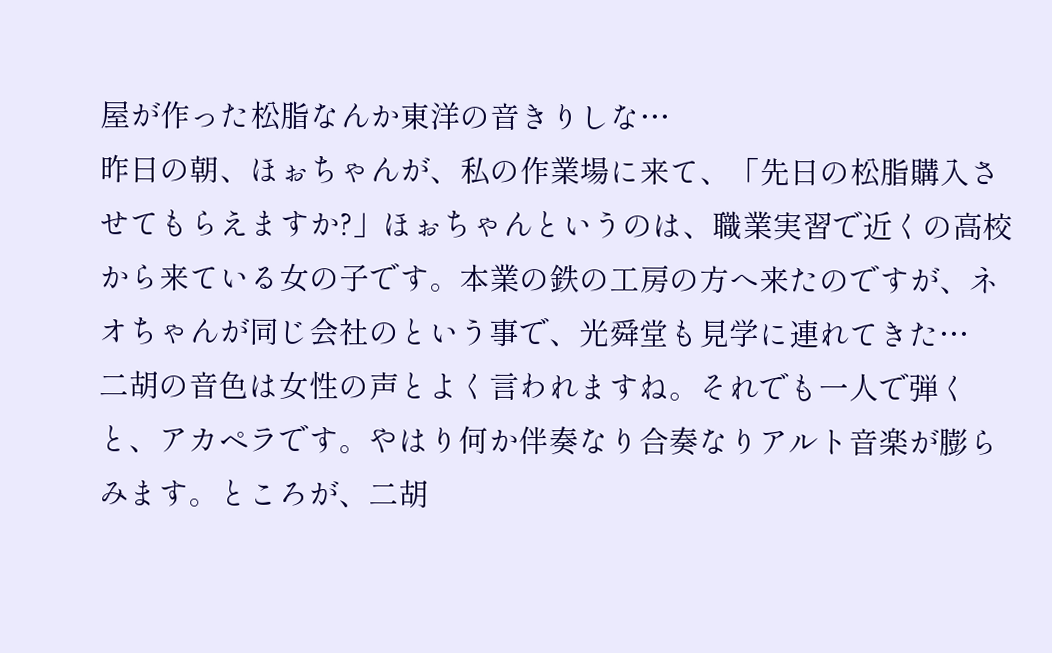屋が作った松脂なんか東洋の音きりしな…
昨日の朝、ほぉちゃんが、私の作業場に来て、「先日の松脂購入させてもらえますか?」ほぉちゃんというのは、職業実習で近くの高校から来ている女の子です。本業の鉄の工房の方へ来たのですが、ネオちゃんが同じ会社のという事で、光舜堂も見学に連れてきた…
二胡の音色は女性の声とよく言われますね。それでも一人で弾くと、アカペラです。やはり何か伴奏なり合奏なりアルト音楽が膨らみます。ところが、二胡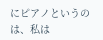にピアノというのは、私は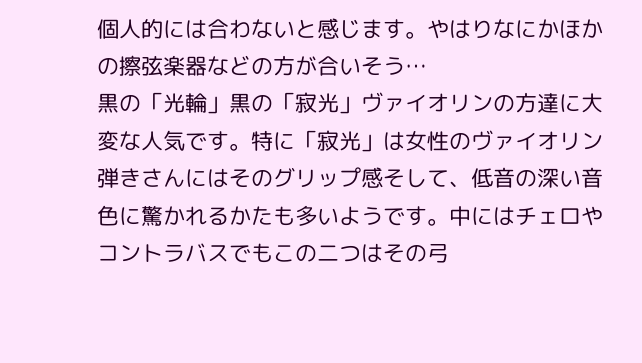個人的には合わないと感じます。やはりなにかほかの擦弦楽器などの方が合いそう…
黒の「光輪」黒の「寂光」ヴァイオリンの方達に大変な人気です。特に「寂光」は女性のヴァイオリン弾きさんにはそのグリップ感そして、低音の深い音色に驚かれるかたも多いようです。中にはチェロやコントラバスでもこの二つはその弓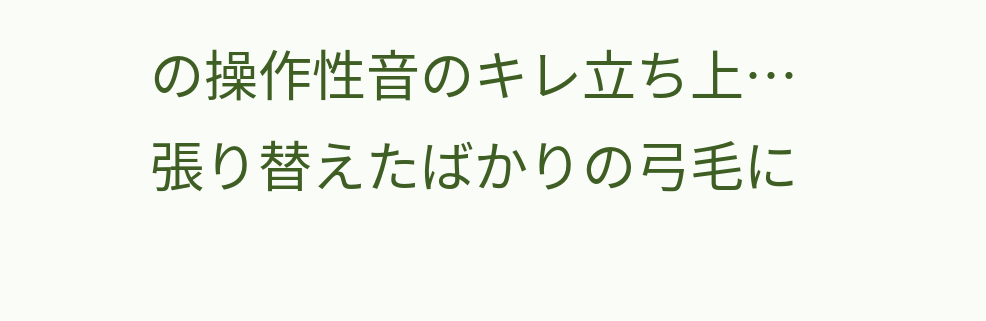の操作性音のキレ立ち上…
張り替えたばかりの弓毛に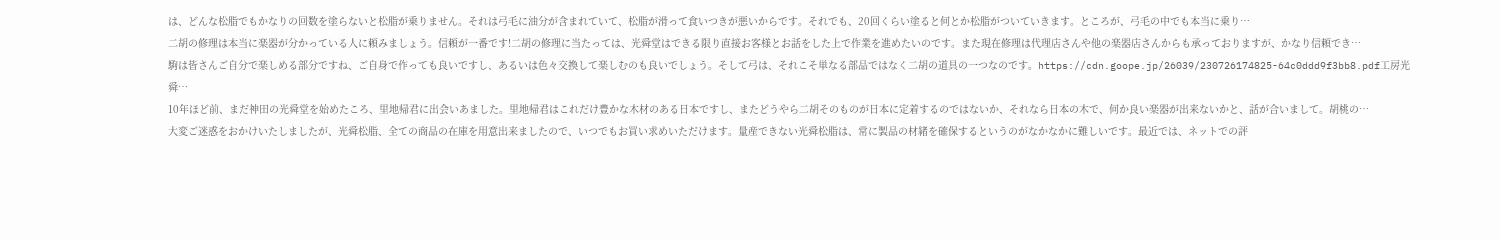は、どんな松脂でもかなりの回数を塗らないと松脂が乗りません。それは弓毛に油分が含まれていて、松脂が滑って食いつきが悪いからです。それでも、20回くらい塗ると何とか松脂がついていきます。ところが、弓毛の中でも本当に乗り…
二胡の修理は本当に楽器が分かっている人に頼みましょう。信頼が一番です!二胡の修理に当たっては、光舜堂はできる限り直接お客様とお話をした上で作業を進めたいのです。また現在修理は代理店さんや他の楽器店さんからも承っておりますが、かなり信頼でき…
駒は皆さんご自分で楽しめる部分ですね、ご自身で作っても良いですし、あるいは色々交換して楽しむのも良いでしょう。そして弓は、それこそ単なる部品ではなく二胡の道具の一つなのです。https://cdn.goope.jp/26039/230726174825-64c0ddd9f3bb8.pdf工房光舜…
10年ほど前、まだ神田の光舜堂を始めたころ、里地帰君に出会いあました。里地帰君はこれだけ豊かな木材のある日本ですし、またどうやら二胡そのものが日本に定着するのではないか、それなら日本の木で、何か良い楽器が出来ないかと、話が合いまして。胡桃の…
大変ご迷惑をおかけいたしましたが、光舜松脂、全ての商品の在庫を用意出来ましたので、いつでもお買い求めいただけます。量産できない光舜松脂は、常に製品の材緒を確保するというのがなかなかに難しいです。最近では、ネットでの評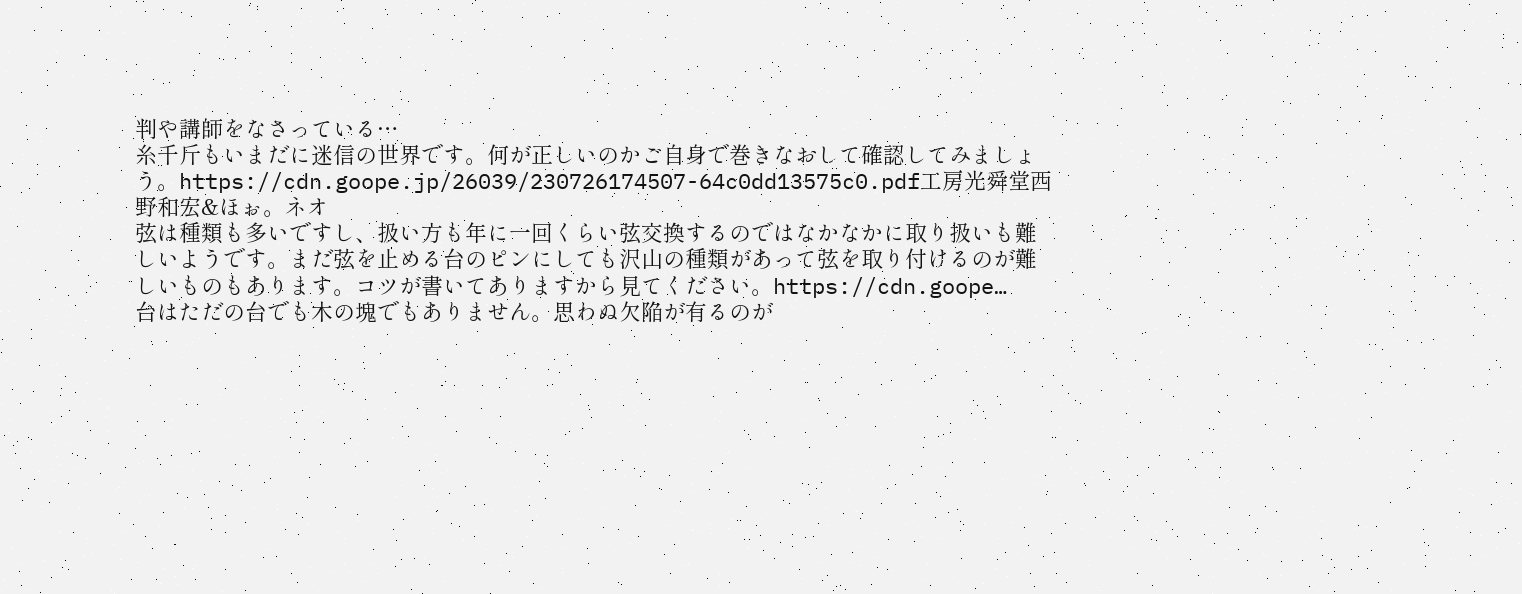判や講師をなさっている…
糸千斤もいまだに迷信の世界です。何が正しいのかご自身で巻きなおして確認してみましょう。https://cdn.goope.jp/26039/230726174507-64c0dd13575c0.pdf工房光舜堂西野和宏&ほぉ。ネオ
弦は種類も多いですし、扱い方も年に一回くらい弦交換するのではなかなかに取り扱いも難しいようです。まだ弦を止める台のピンにしても沢山の種類があって弦を取り付けるのが難しいものもあります。コツが書いてありますから見てください。https://cdn.goope…
台はただの台でも木の塊でもありません。思わぬ欠陥が有るのが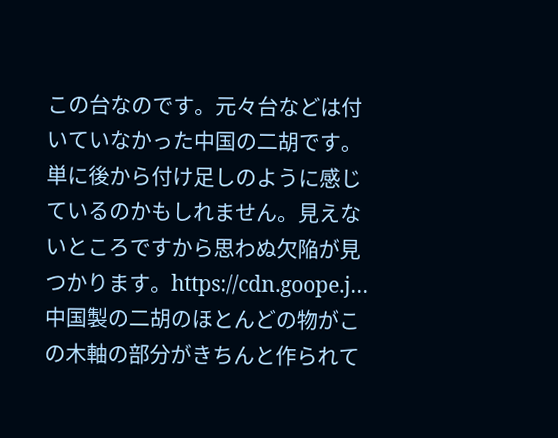この台なのです。元々台などは付いていなかった中国の二胡です。単に後から付け足しのように感じているのかもしれません。見えないところですから思わぬ欠陥が見つかります。https://cdn.goope.j…
中国製の二胡のほとんどの物がこの木軸の部分がきちんと作られて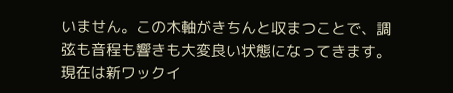いません。この木軸がきちんと収まつことで、調弦も音程も響きも大変良い状態になってきます。現在は新ワックイ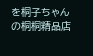を桐子ちゃんの桐桐精品店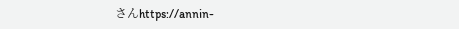さんhttps://annin-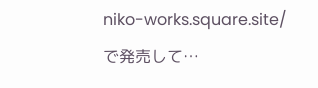niko-works.square.site/で発売して…